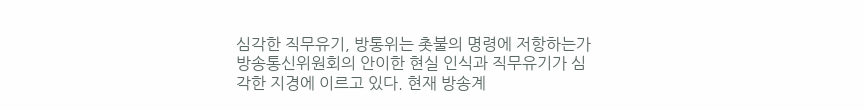심각한 직무유기, 방통위는 촛불의 명령에 저항하는가
방송통신위원회의 안이한 현실 인식과 직무유기가 심각한 지경에 이르고 있다. 현재 방송계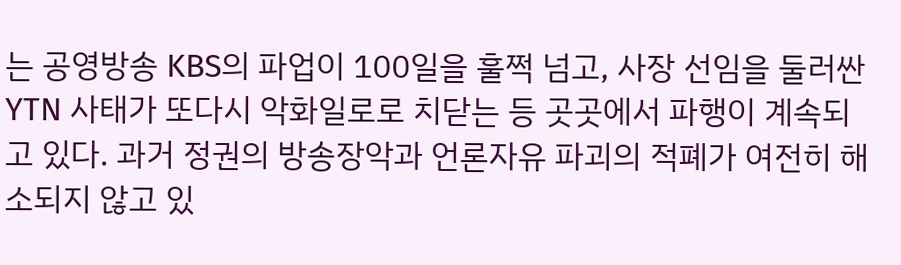는 공영방송 KBS의 파업이 100일을 훌쩍 넘고, 사장 선임을 둘러싼 YTN 사태가 또다시 악화일로로 치닫는 등 곳곳에서 파행이 계속되고 있다. 과거 정권의 방송장악과 언론자유 파괴의 적폐가 여전히 해소되지 않고 있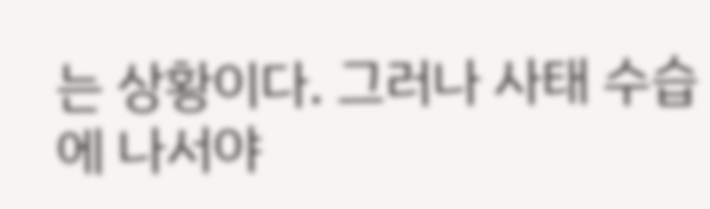는 상황이다. 그러나 사태 수습에 나서야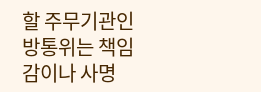할 주무기관인 방통위는 책임감이나 사명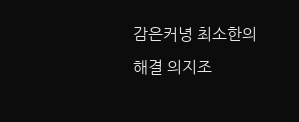감은커녕 최소한의 해결 의지조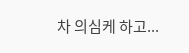차 의심케 하고...